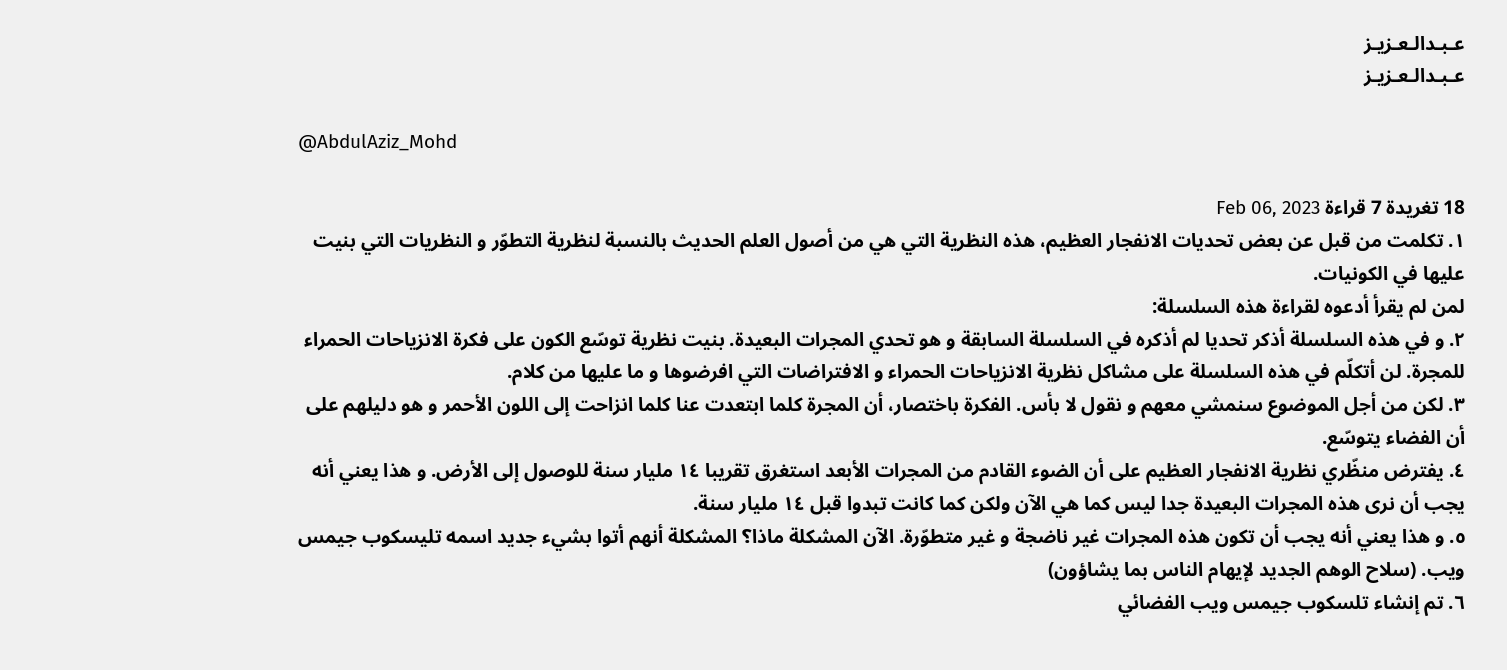عـبـدالـعـزيـز
عـبـدالـعـزيـز

@AbdulAziz_Mohd

18 تغريدة 7 قراءة Feb 06, 2023
١. تكلمت من قبل عن بعض تحديات الانفجار العظيم، هذه النظرية التي هي من أصول العلم الحديث بالنسبة لنظرية التطوّر و النظريات التي بنيت عليها في الكونيات.
لمن لم يقرأ أدعوه لقراءة هذه السلسلة:
٢. و في هذه السلسلة أذكر تحديا لم أذكره في السلسلة السابقة و هو تحدي المجرات البعيدة. بنيت نظرية توسّع الكون على فكرة الانزياحات الحمراء للمجرة. لن أتكلّم في هذه السلسلة على مشاكل نظرية الانزياحات الحمراء و الافتراضات التي افرضوها و ما عليها من كلام.
٣. لكن من أجل الموضوع سنمشي معهم و نقول لا بأس. الفكرة باختصار، أن المجرة كلما ابتعدت عنا كلما انزاحت إلى اللون الأحمر و هو دليلهم على أن الفضاء يتوسّع.
٤. يفترض منظّري نظرية الانفجار العظيم على أن الضوء القادم من المجرات الأبعد استغرق تقريبا ١٤ مليار سنة للوصول إلى الأرض. و هذا يعني أنه يجب أن نرى هذه المجرات البعيدة جدا ليس كما هي الآن ولكن كما كانت تبدوا قبل ١٤ مليار سنة.
٥. و هذا يعني أنه يجب أن تكون هذه المجرات غير ناضجة و غير متطوّرة. الآن المشكلة ماذا؟ المشكلة أنهم أتوا بشيء جديد اسمه تليسكوب جيمس ويب. (سلاح الوهم الجديد لإيهام الناس بما يشاؤون)
٦. تم إنشاء تلسكوب جيمس ويب الفضائي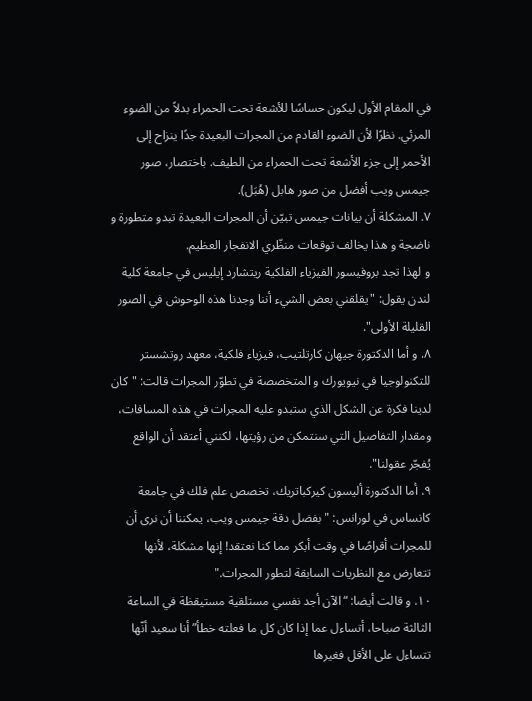في المقام الأول ليكون حساسًا للأشعة تحت الحمراء بدلاً من الضوء المرئي. نظرًا لأن الضوء القادم من المجرات البعيدة جدًا ينزاح إلى الأحمر إلى جزء الأشعة تحت الحمراء من الطيف. باختصار، صور جيمس ويب أفضل من صور هابل (هُبَل).
٧. المشكلة أن بيانات جيمس تبيّن أن المجرات البعيدة تبدو متطورة و ناضجة و هذا يخالف توقعات منظّري الانفجار العظيم.
و لهذا تجد بروفيسور الفيزياء الفلكية ريتشارد إيليس في جامعة كلية لندن يقول: "يقلقني بعض الشيء أننا وجدنا هذه الوحوش في الصور القليلة الأولى".
٨. و أما الدكتورة جيهان كارتلتيب، فيزياء فلكية، معهد روتشستر للتكنولوجيا في نيويورك و المتخصصة في تطوّر المجرات قالت: "كان لدينا فكرة عن الشكل الذي ستبدو عليه المجرات في هذه المسافات، ومقدار التفاصيل التي سنتمكن من رؤيتها، لكنني أعتقد أن الواقع يُفجّر عقولنا".
٩. أما الدكتورة أليسون كيركباتريك، تخصص علم فلك في جامعة كانساس في لورانس: "بفضل دقة جيمس ويب، يمكننا أن نرى أن للمجرات أقراصًا في وقت أبكر مما كنا نعتقد! إنها مشكلة، لأنها تتعارض مع النظريات السابقة لتطور المجرات."
١٠. و قالت أيضا: “الآن أجد نفسي مستلقية مستيقظة في الساعة الثالثة صباحا، أتساءل عما إذا كان كل ما فعلته خطأ” أنا سعيد أنّها تتساءل على الأقل فغيرها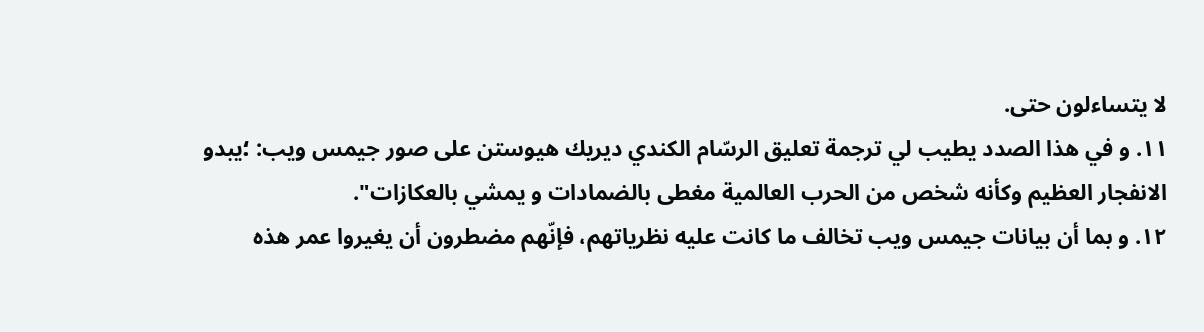لا يتساءلون حتى.
١١. و في هذا الصدد يطيب لي ترجمة تعليق الرسّام الكندي ديريك هيوستن على صور جيمس ويب: ؛يبدو الانفجار العظيم وكأنه شخص من الحرب العالمية مغطى بالضمادات و يمشي بالعكازات".
١٢. و بما أن بيانات جيمس ويب تخالف ما كانت عليه نظرياتهم، فإنّهم مضطرون أن يغيروا عمر هذه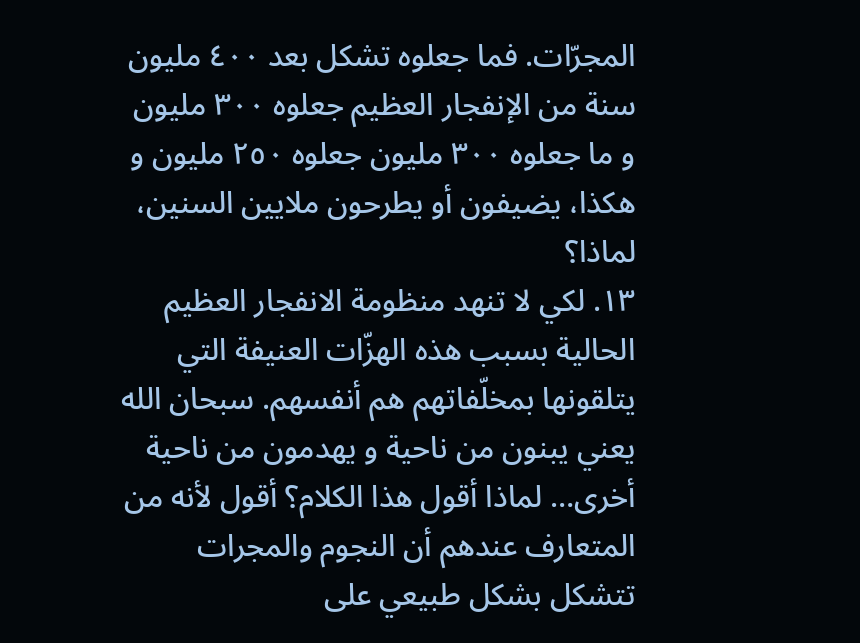المجرّات. فما جعلوه تشكل بعد ٤٠٠ مليون سنة من الإنفجار العظيم جعلوه ٣٠٠ مليون و ما جعلوه ٣٠٠ مليون جعلوه ٢٥٠ مليون و هكذا، يضيفون أو يطرحون ملايين السنين، لماذا؟
١٣. لكي لا تنهد منظومة الانفجار العظيم الحالية بسبب هذه الهزّات العنيفة التي يتلقونها بمخلّفاتهم هم أنفسهم. سبحان الله يعني يبنون من ناحية و يهدمون من ناحية أخرى… لماذا أقول هذا الكلام؟ أقول لأنه من المتعارف عندهم أن النجوم والمجرات تتشكل بشكل طبيعي على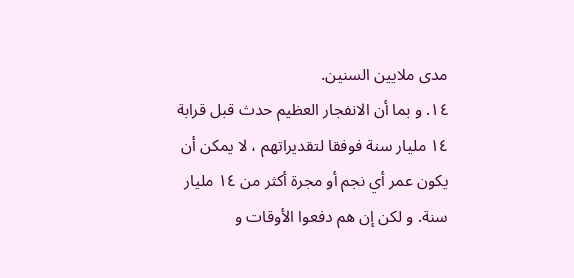مدى ملايين السنين.
١٤. و بما أن الانفجار العظيم حدث قبل قرابة ١٤ مليار سنة فوفقا لتقديراتهم ، لا يمكن أن يكون عمر أي نجم أو مجرة أكثر من ١٤ مليار سنة. و لكن إن هم دفعوا الأوقات و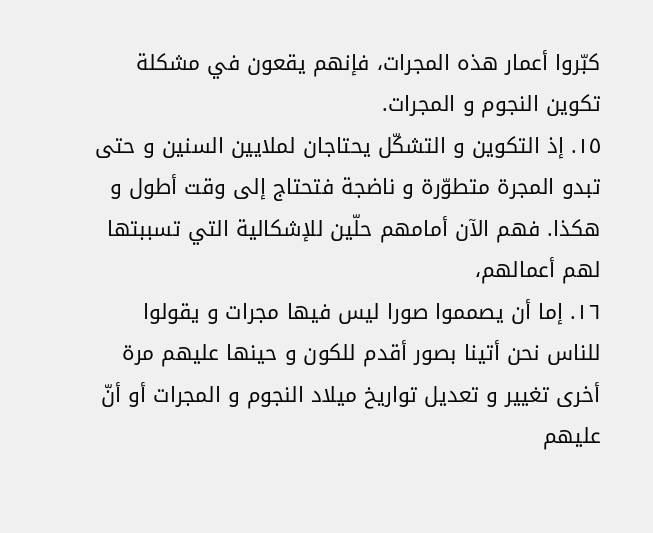كبّروا أعمار هذه المجرات، فإنهم يقعون في مشكلة تكوين النجوم و المجرات.
١٥. إذ التكوين و التشكّل يحتاجان لملايين السنين و حتى تبدو المجرة متطوّرة و ناضجة فتحتاج إلى وقت أطول و هكذا. فهم الآن أمامهم حلّين للإشكالية التي تسببتها لهم أعمالهم،
١٦. إما أن يصمموا صورا ليس فيها مجرات و يقولوا للناس نحن أتينا بصور أقدم للكون و حينها عليهم مرة أخرى تغيير و تعديل تواريخ ميلاد النجوم و المجرات أو أنّ عليهم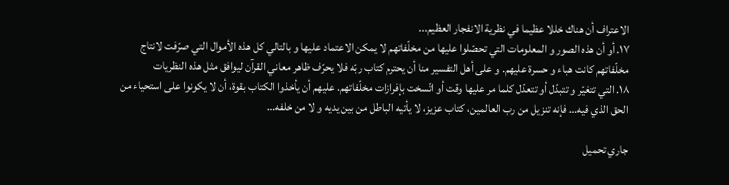الاعتراف أن هناك خللا عظيما في نظرية الانفجار العظيم...
١٧. أو أن هذه الصور و المعلومات التي تحصّلوا عليها من مخلّفاتهم لا يمكن الاعتماد عليها و بالتالي كل هذه الأموال التي صرّفت لانتاج مخلّفاتهم كانت هباء و حسرة عليهم. و على أهل التفسير منا أن يحترم كتاب ربّه فلا يحرّف ظاهر معاني القرآن ليوافق مثل هذه النظريات
١٨. التي تتغيّر و تتبدّل أو تتعدّل كلما مر عليها وقت أو اتّسخت بإفرازات مخلّفاتهم. عليهم أن يأخذوا الكتاب بقوة، أن لا يكونوا على استحياء من الحق الذي فيه… فإنه تنزيل من رب العالمين، كتاب عزيز، لا يأتيه الباطل من بين يديه و لا من خلفه…

جاري تحميل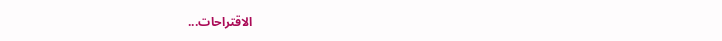الاقتراحات...